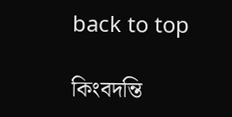back to top

কিংবদন্তি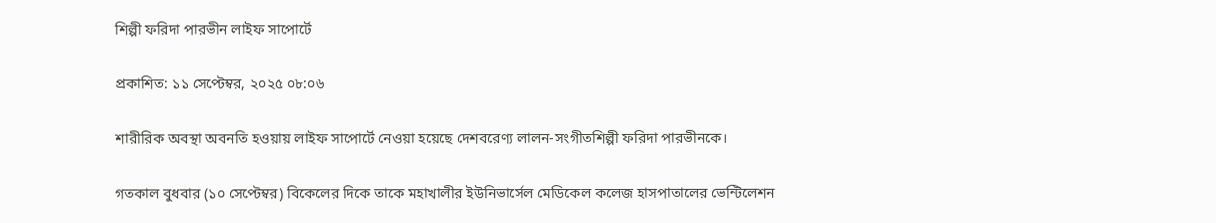শিল্পী ফরিদা পারভীন লাইফ সাপোর্টে

প্রকাশিত: ১১ সেপ্টেম্বর, ২০২৫ ০৮:০৬

শারীরিক অবস্থা অবনতি হওয়ায় লাইফ সাপোর্টে নেওয়া হয়েছে দেশবরেণ্য লালন-সংগীতশিল্পী ফরিদা পারভীনকে।

গতকাল বুধবার (১০ সেপ্টেম্বর) বিকেলের দিকে তাকে মহাখালীর ইউনিভার্সেল মেডিকেল কলেজ হাসপাতালের ভেন্টিলেশন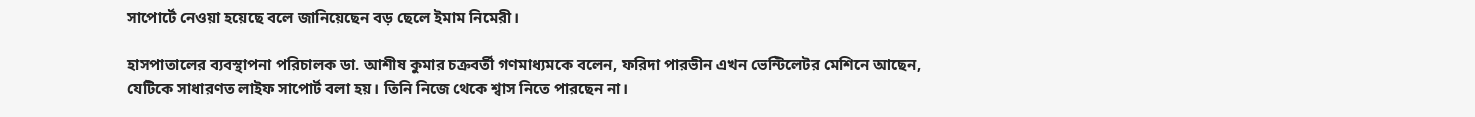সাপোর্টে নেওয়া হয়েছে বলে জানিয়েছেন বড় ছেলে ইমাম নিমেরী।

হাসপাতালের ব্যবস্থাপনা পরিচালক ডা. আশীষ কুমার চক্রবর্তী গণমাধ্যমকে বলেন, ফরিদা পারভীন এখন ভেন্টিলেটর মেশিনে আছেন, যেটিকে সাধারণত লাইফ সাপোর্ট বলা হয়। তিনি নিজে থেকে শ্বাস নিতে পারছেন না।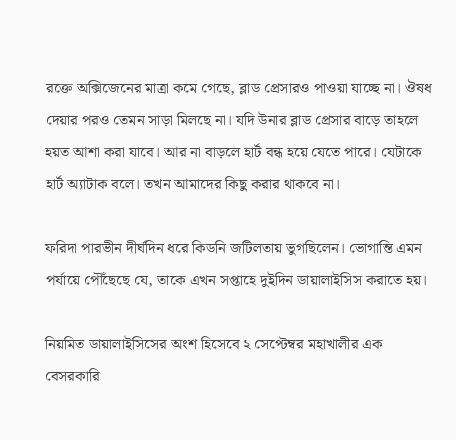রক্তে অক্সিজেনের মাত্রা কমে গেছে, ব্লাড প্রেসারও পাওয়া যাচ্ছে না। ঔষধ দেয়ার পরও তেমন সাড়া মিলছে না। যদি উনার ব্লাড প্রেসার বাড়ে তাহলে হয়ত আশা করা যাবে। আর না বাড়লে হার্ট বন্ধ হয়ে যেতে পারে। যেটাকে হার্ট অ্যাটাক বলে। তখন আমাদের কিছু করার থাকবে না।

ফরিদা পারভীন দীর্ঘদিন ধরে কিডনি জটিলতায় ভুগছিলেন। ভোগান্তি এমন পর্যায়ে পৌঁছেছে যে, তাকে এখন সপ্তাহে দুইদিন ডায়ালাইসিস করাতে হয়।

নিয়মিত ডায়ালাইসিসের অংশ হিসেবে ২ সেপ্টেম্বর মহাখালীর এক বেসরকারি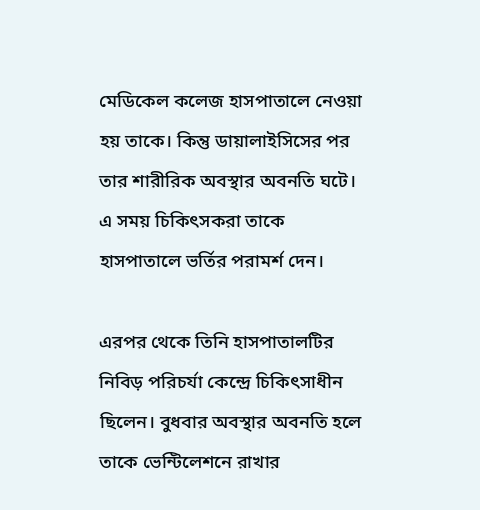মেডিকেল কলেজ হাসপাতালে নেওয়া হয় তাকে। কিন্তু ডায়ালাইসিসের পর তার শারীরিক অবস্থার অবনতি ঘটে। এ সময় চিকিৎসকরা তাকে হাসপাতালে ভর্তির পরামর্শ দেন।

এরপর থেকে তিনি হাসপাতালটির নিবিড় পরিচর্যা কেন্দ্রে চিকিৎসাধীন ছিলেন। বুধবার অবস্থার অবনতি হলে তাকে ভেন্টিলেশনে রাখার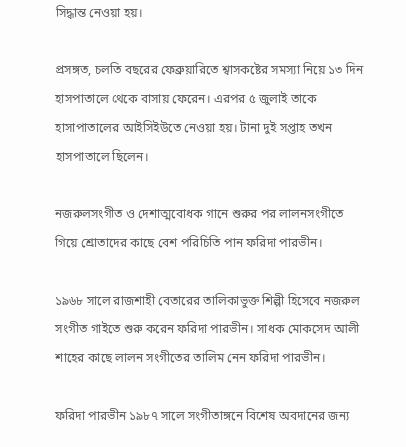সিদ্ধান্ত নেওয়া হয়।

প্রসঙ্গত, চলতি বছরের ফেব্রুয়ারিতে শ্বাসকষ্টের সমস্যা নিয়ে ১৩ দিন হাসপাতালে থেকে বাসায় ফেরেন। এরপর ৫ জুলাই তাকে হাসাপাতালের আইসিইউতে নেওয়া হয়। টানা দুই সপ্তাহ তখন হাসপাতালে ছিলেন।

নজরুলসংগীত ও দেশাত্মবোধক গানে শুরুর পর লালনসংগীতে গিয়ে শ্রোতাদের কাছে বেশ পরিচিতি পান ফরিদা পারভীন।

১৯৬৮ সালে রাজশাহী বেতারের তালিকাভুক্ত শিল্পী হিসেবে নজরুল সংগীত গাইতে শুরু করেন ফরিদা পারভীন। সাধক মোকসেদ আলী শাহের কাছে লালন সংগীতের তালিম নেন ফরিদা পারভীন।

ফরিদা পারভীন ১৯৮৭ সালে সংগীতাঙ্গনে বিশেষ অবদানের জন্য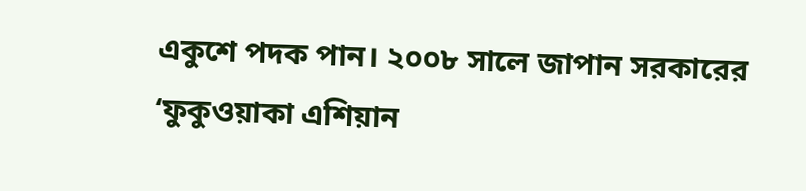একুশে পদক পান। ২০০৮ সালে জাপান সরকারের ‘ফুকুওয়াকা এশিয়ান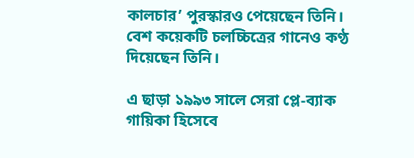কালচার’ পুরস্কারও পেয়েছেন তিনি। বেশ কয়েকটি চলচ্চিত্রের গানেও কণ্ঠ দিয়েছেন তিনি।

এ ছাড়া ১৯৯৩ সালে সেরা প্লে-ব্যাক গায়িকা হিসেবে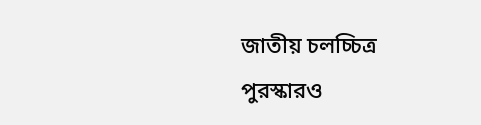জাতীয় চলচ্চিত্র পুরস্কারও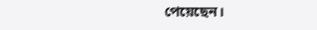পেয়েছেন।